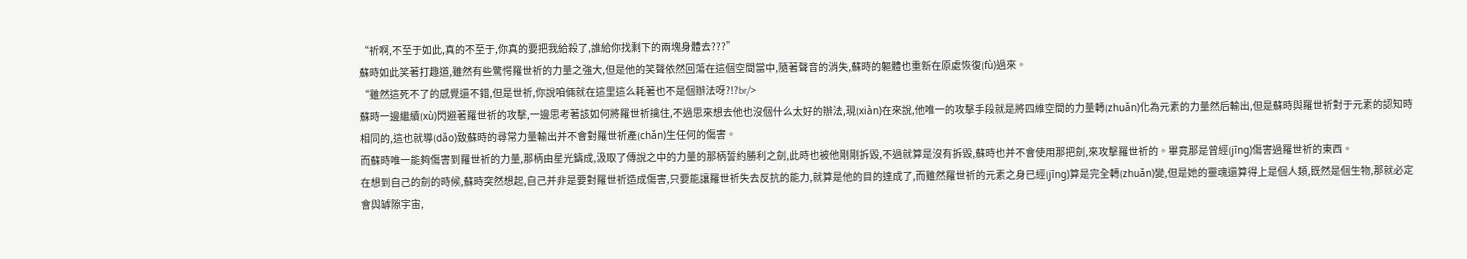“祈啊,不至于如此,真的不至于,你真的要把我給殺了,誰給你找剩下的兩塊身體去???”
蘇時如此笑著打趣道,雖然有些驚愕羅世祈的力量之強大,但是他的笑聲依然回蕩在這個空間當中,隨著聲音的消失,蘇時的軀體也重新在原處恢復(fù)過來。
“雖然這死不了的感覺還不錯,但是世祈,你說咱倆就在這里這么耗著也不是個辦法呀?!?br/>
蘇時一邊繼續(xù)閃避著羅世祈的攻擊,一邊思考著該如何將羅世祈擒住,不過思來想去他也沒個什么太好的辦法,現(xiàn)在來說,他唯一的攻擊手段就是將四維空間的力量轉(zhuǎn)化為元素的力量然后輸出,但是蘇時與羅世祈對于元素的認知時相同的,這也就導(dǎo)致蘇時的尋常力量輸出并不會對羅世祈產(chǎn)生任何的傷害。
而蘇時唯一能夠傷害到羅世祈的力量,那柄由星光鑄成,汲取了傳說之中的力量的那柄誓約勝利之劍,此時也被他剛剛拆毀,不過就算是沒有拆毀,蘇時也并不會使用那把劍,來攻擊羅世祈的。畢竟那是曾經(jīng)傷害過羅世祈的東西。
在想到自己的劍的時候,蘇時突然想起,自己并非是要對羅世祈造成傷害,只要能讓羅世祈失去反抗的能力,就算是他的目的達成了,而雖然羅世祈的元素之身已經(jīng)算是完全轉(zhuǎn)變,但是她的靈魂還算得上是個人類,既然是個生物,那就必定會與罅隙宇宙,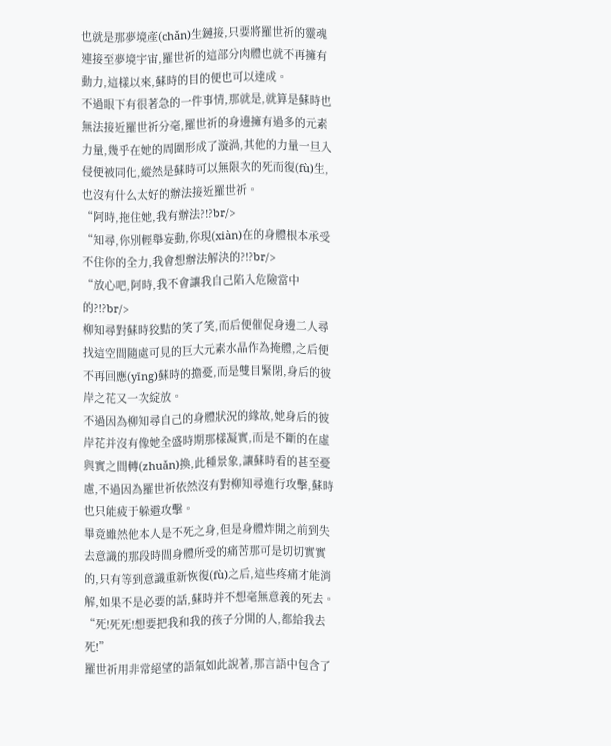也就是那夢境產(chǎn)生鏈接,只要將羅世祈的靈魂連接至夢境宇宙,羅世祈的這部分肉體也就不再擁有動力,這樣以來,蘇時的目的便也可以達成。
不過眼下有很著急的一件事情,那就是,就算是蘇時也無法接近羅世祈分毫,羅世祈的身邊擁有過多的元素力量,幾乎在她的周圍形成了漩渦,其他的力量一旦入侵便被同化,縱然是蘇時可以無限次的死而復(fù)生,也沒有什么太好的辦法接近羅世祈。
“阿時,拖住她,我有辦法?!?br/>
“知尋,你別輕舉妄動,你現(xiàn)在的身體根本承受不住你的全力,我會想辦法解決的?!?br/>
“放心吧,阿時,我不會讓我自己陷入危險當中的?!?br/>
柳知尋對蘇時狡黠的笑了笑,而后便催促身邊二人尋找這空間隨處可見的巨大元素水晶作為掩體,之后便不再回應(yīng)蘇時的擔憂,而是雙目緊閉,身后的彼岸之花又一次綻放。
不過因為柳知尋自己的身體狀況的緣故,她身后的彼岸花并沒有像她全盛時期那樣凝實,而是不斷的在虛與實之間轉(zhuǎn)換,此種景象,讓蘇時看的甚至憂慮,不過因為羅世祈依然沒有對柳知尋進行攻擊,蘇時也只能疲于躲避攻擊。
畢竟雖然他本人是不死之身,但是身體炸開之前到失去意識的那段時間身體所受的痛苦那可是切切實實的,只有等到意識重新恢復(fù)之后,這些疼痛才能消解,如果不是必要的話,蘇時并不想毫無意義的死去。
“死!死死!想要把我和我的孩子分開的人,都給我去死!”
羅世祈用非常絕望的語氣如此說著,那言語中包含了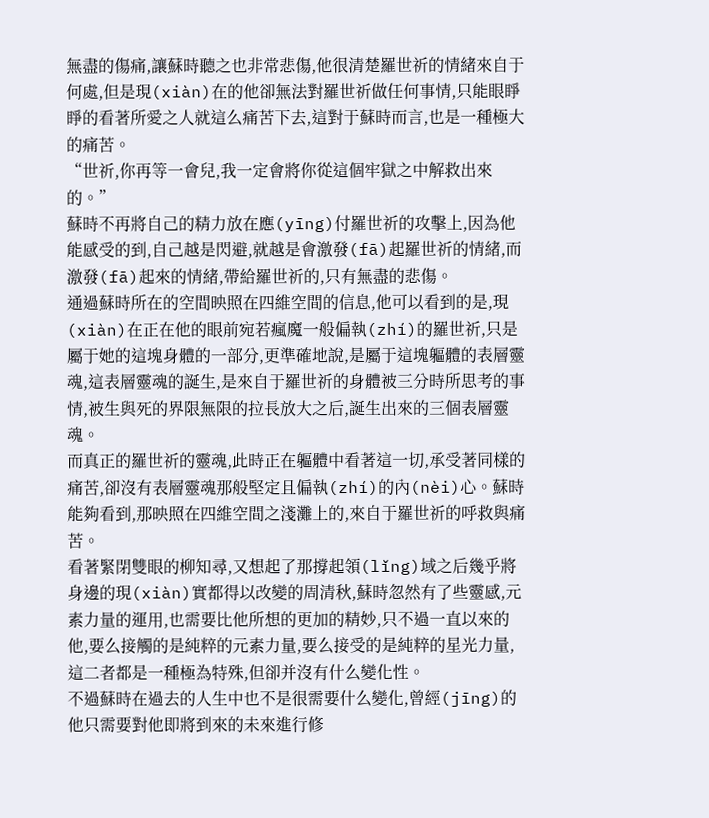無盡的傷痛,讓蘇時聽之也非常悲傷,他很清楚羅世祈的情緒來自于何處,但是現(xiàn)在的他卻無法對羅世祈做任何事情,只能眼睜睜的看著所愛之人就這么痛苦下去,這對于蘇時而言,也是一種極大的痛苦。
“世祈,你再等一會兒,我一定會將你從這個牢獄之中解救出來的。”
蘇時不再將自己的精力放在應(yīng)付羅世祈的攻擊上,因為他能感受的到,自己越是閃避,就越是會激發(fā)起羅世祈的情緒,而激發(fā)起來的情緒,帶給羅世祈的,只有無盡的悲傷。
通過蘇時所在的空間映照在四維空間的信息,他可以看到的是,現(xiàn)在正在他的眼前宛若瘋魔一般偏執(zhí)的羅世祈,只是屬于她的這塊身體的一部分,更準確地說,是屬于這塊軀體的表層靈魂,這表層靈魂的誕生,是來自于羅世祈的身體被三分時所思考的事情,被生與死的界限無限的拉長放大之后,誕生出來的三個表層靈魂。
而真正的羅世祈的靈魂,此時正在軀體中看著這一切,承受著同樣的痛苦,卻沒有表層靈魂那般堅定且偏執(zhí)的內(nèi)心。蘇時能夠看到,那映照在四維空間之淺灘上的,來自于羅世祈的呼救與痛苦。
看著緊閉雙眼的柳知尋,又想起了那撐起領(lǐng)域之后幾乎將身邊的現(xiàn)實都得以改變的周清秋,蘇時忽然有了些靈感,元素力量的運用,也需要比他所想的更加的精妙,只不過一直以來的他,要么接觸的是純粹的元素力量,要么接受的是純粹的星光力量,這二者都是一種極為特殊,但卻并沒有什么變化性。
不過蘇時在過去的人生中也不是很需要什么變化,曾經(jīng)的他只需要對他即將到來的未來進行修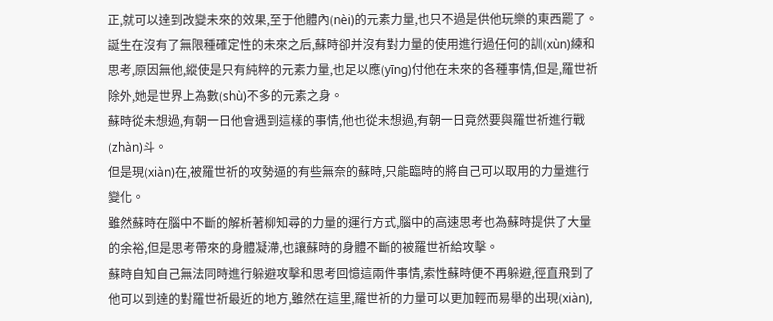正,就可以達到改變未來的效果,至于他體內(nèi)的元素力量,也只不過是供他玩樂的東西罷了。
誕生在沒有了無限種確定性的未來之后,蘇時卻并沒有對力量的使用進行過任何的訓(xùn)練和思考,原因無他,縱使是只有純粹的元素力量,也足以應(yīng)付他在未來的各種事情,但是,羅世祈除外,她是世界上為數(shù)不多的元素之身。
蘇時從未想過,有朝一日他會遇到這樣的事情,他也從未想過,有朝一日竟然要與羅世祈進行戰(zhàn)斗。
但是現(xiàn)在,被羅世祈的攻勢逼的有些無奈的蘇時,只能臨時的將自己可以取用的力量進行變化。
雖然蘇時在腦中不斷的解析著柳知尋的力量的運行方式,腦中的高速思考也為蘇時提供了大量的余裕,但是思考帶來的身體凝滯,也讓蘇時的身體不斷的被羅世祈給攻擊。
蘇時自知自己無法同時進行躲避攻擊和思考回憶這兩件事情,索性蘇時便不再躲避,徑直飛到了他可以到達的對羅世祈最近的地方,雖然在這里,羅世祈的力量可以更加輕而易舉的出現(xiàn),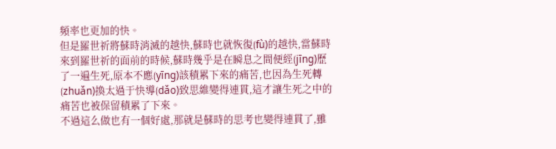頻率也更加的快。
但是羅世祈將蘇時消滅的越快,蘇時也就恢復(fù)的越快,當蘇時來到羅世祈的面前的時候,蘇時幾乎是在瞬息之間便經(jīng)歷了一遍生死,原本不應(yīng)該積累下來的痛苦,也因為生死轉(zhuǎn)換太過于快導(dǎo)致思維變得連貫,這才讓生死之中的痛苦也被保留積累了下來。
不過這么做也有一個好處,那就是蘇時的思考也變得連貫了,雖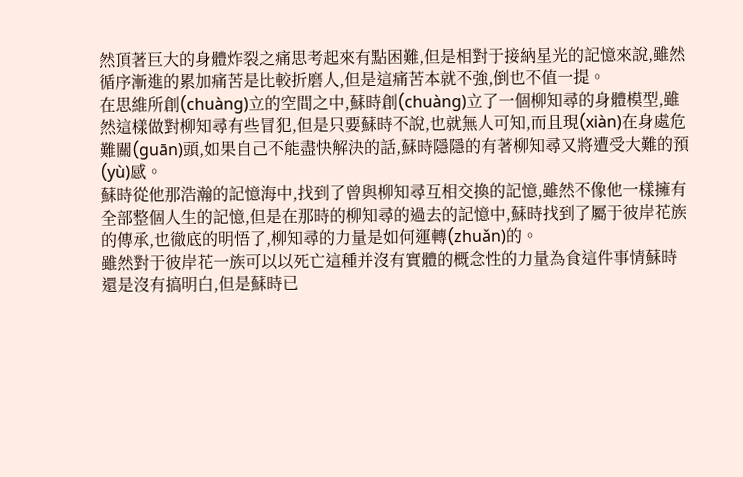然頂著巨大的身體炸裂之痛思考起來有點困難,但是相對于接納星光的記憶來說,雖然循序漸進的累加痛苦是比較折磨人,但是這痛苦本就不強,倒也不值一提。
在思維所創(chuàng)立的空間之中,蘇時創(chuàng)立了一個柳知尋的身體模型,雖然這樣做對柳知尋有些冒犯,但是只要蘇時不說,也就無人可知,而且現(xiàn)在身處危難關(guān)頭,如果自己不能盡快解決的話,蘇時隱隱的有著柳知尋又將遭受大難的預(yù)感。
蘇時從他那浩瀚的記憶海中,找到了曾與柳知尋互相交換的記憶,雖然不像他一樣擁有全部整個人生的記憶,但是在那時的柳知尋的過去的記憶中,蘇時找到了屬于彼岸花族的傳承,也徹底的明悟了,柳知尋的力量是如何運轉(zhuǎn)的。
雖然對于彼岸花一族可以以死亡這種并沒有實體的概念性的力量為食這件事情蘇時還是沒有搞明白,但是蘇時已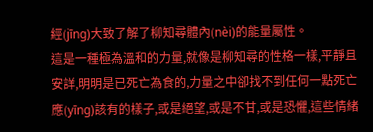經(jīng)大致了解了柳知尋體內(nèi)的能量屬性。
這是一種極為溫和的力量,就像是柳知尋的性格一樣,平靜且安詳,明明是已死亡為食的,力量之中卻找不到任何一點死亡應(yīng)該有的樣子,或是絕望,或是不甘,或是恐懼,這些情緒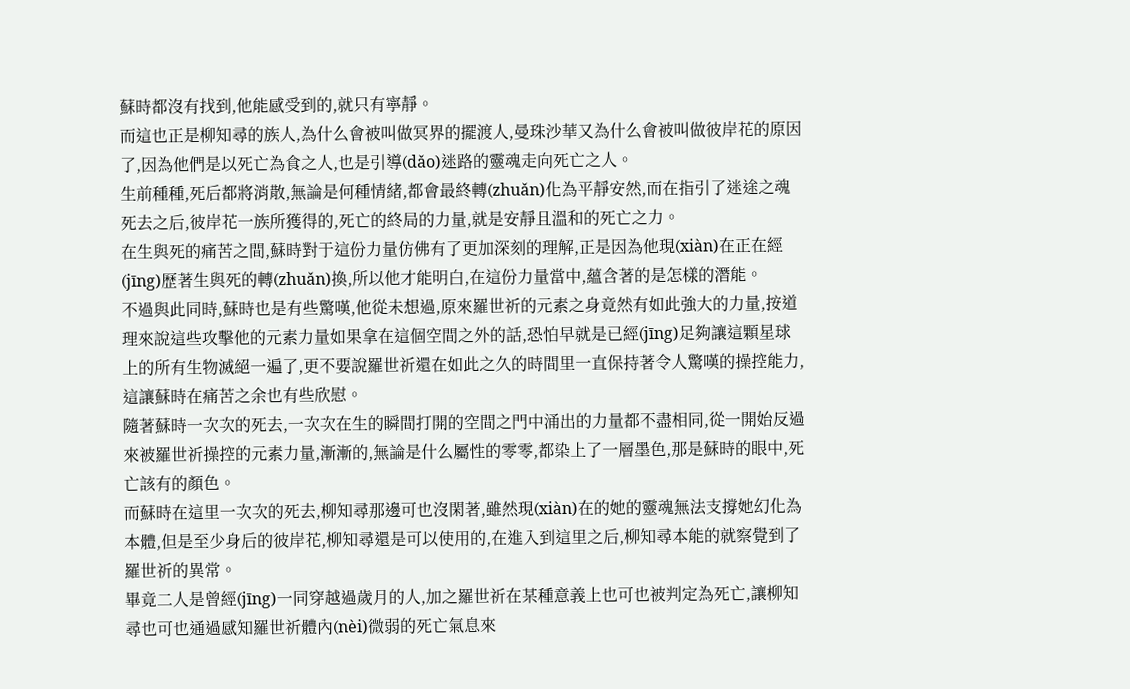蘇時都沒有找到,他能感受到的,就只有寧靜。
而這也正是柳知尋的族人,為什么會被叫做冥界的擺渡人,曼珠沙華又為什么會被叫做彼岸花的原因了,因為他們是以死亡為食之人,也是引導(dǎo)迷路的靈魂走向死亡之人。
生前種種,死后都將消散,無論是何種情緒,都會最終轉(zhuǎn)化為平靜安然,而在指引了迷途之魂死去之后,彼岸花一族所獲得的,死亡的終局的力量,就是安靜且溫和的死亡之力。
在生與死的痛苦之間,蘇時對于這份力量仿佛有了更加深刻的理解,正是因為他現(xiàn)在正在經(jīng)歷著生與死的轉(zhuǎn)換,所以他才能明白,在這份力量當中,蘊含著的是怎樣的潛能。
不過與此同時,蘇時也是有些驚嘆,他從未想過,原來羅世祈的元素之身竟然有如此強大的力量,按道理來說這些攻擊他的元素力量如果拿在這個空間之外的話,恐怕早就是已經(jīng)足夠讓這顆星球上的所有生物滅絕一遍了,更不要說羅世祈還在如此之久的時間里一直保持著令人驚嘆的操控能力,這讓蘇時在痛苦之余也有些欣慰。
隨著蘇時一次次的死去,一次次在生的瞬間打開的空間之門中涌出的力量都不盡相同,從一開始反過來被羅世祈操控的元素力量,漸漸的,無論是什么屬性的零零,都染上了一層墨色,那是蘇時的眼中,死亡該有的顏色。
而蘇時在這里一次次的死去,柳知尋那邊可也沒閑著,雖然現(xiàn)在的她的靈魂無法支撐她幻化為本體,但是至少身后的彼岸花,柳知尋還是可以使用的,在進入到這里之后,柳知尋本能的就察覺到了羅世祈的異常。
畢竟二人是曾經(jīng)一同穿越過歲月的人,加之羅世祈在某種意義上也可也被判定為死亡,讓柳知尋也可也通過感知羅世祈體內(nèi)微弱的死亡氣息來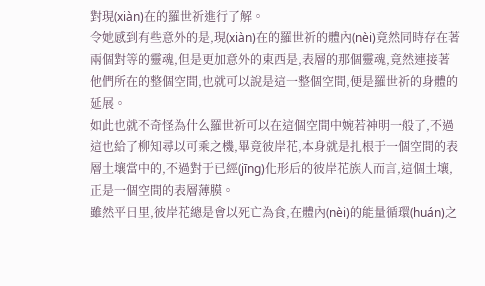對現(xiàn)在的羅世祈進行了解。
令她感到有些意外的是,現(xiàn)在的羅世祈的體內(nèi)竟然同時存在著兩個對等的靈魂,但是更加意外的東西是,表層的那個靈魂,竟然連接著他們所在的整個空間,也就可以說是這一整個空間,便是羅世祈的身體的延展。
如此也就不奇怪為什么羅世祈可以在這個空間中婉若神明一般了,不過這也給了柳知尋以可乘之機,畢竟彼岸花,本身就是扎根于一個空間的表層土壤當中的,不過對于已經(jīng)化形后的彼岸花族人而言,這個土壤,正是一個空間的表層薄膜。
雖然平日里,彼岸花總是會以死亡為食,在體內(nèi)的能量循環(huán)之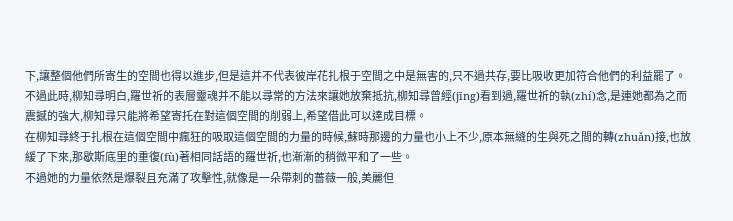下,讓整個他們所寄生的空間也得以進步,但是這并不代表彼岸花扎根于空間之中是無害的,只不過共存,要比吸收更加符合他們的利益罷了。
不過此時,柳知尋明白,羅世祈的表層靈魂并不能以尋常的方法來讓她放棄抵抗,柳知尋曾經(jīng)看到過,羅世祈的執(zhí)念,是連她都為之而震撼的強大,柳知尋只能將希望寄托在對這個空間的削弱上,希望借此可以達成目標。
在柳知尋終于扎根在這個空間中瘋狂的吸取這個空間的力量的時候,蘇時那邊的力量也小上不少,原本無縫的生與死之間的轉(zhuǎn)接,也放緩了下來,那歇斯底里的重復(fù)著相同話語的羅世祈,也漸漸的稍微平和了一些。
不過她的力量依然是爆裂且充滿了攻擊性,就像是一朵帶刺的薔薇一般,美麗但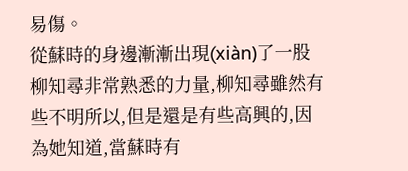易傷。
從蘇時的身邊漸漸出現(xiàn)了一股柳知尋非常熟悉的力量,柳知尋雖然有些不明所以,但是還是有些高興的,因為她知道,當蘇時有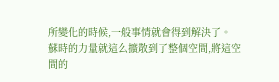所變化的時候,一般事情就會得到解決了。
蘇時的力量就這么擴散到了整個空間,將這空間的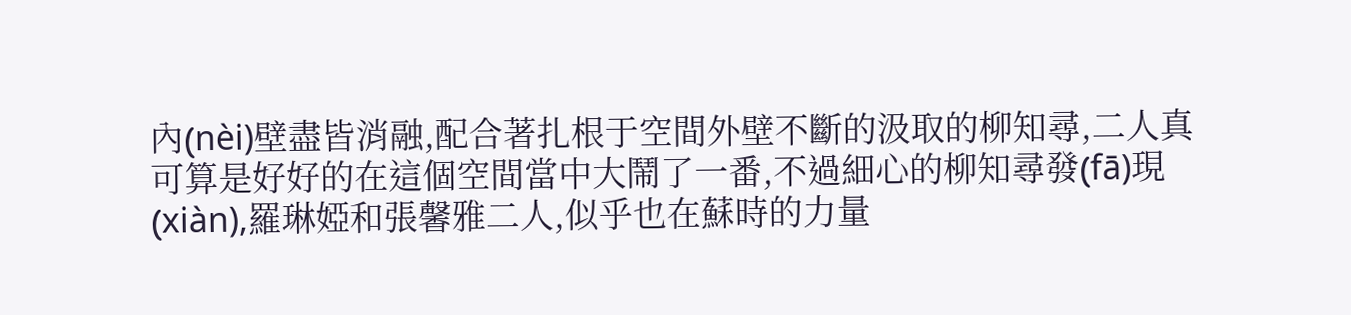內(nèi)壁盡皆消融,配合著扎根于空間外壁不斷的汲取的柳知尋,二人真可算是好好的在這個空間當中大鬧了一番,不過細心的柳知尋發(fā)現(xiàn),羅琳婭和張馨雅二人,似乎也在蘇時的力量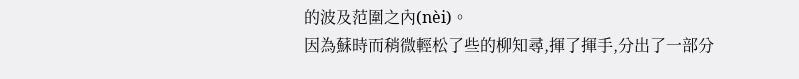的波及范圍之內(nèi)。
因為蘇時而稍微輕松了些的柳知尋,揮了揮手,分出了一部分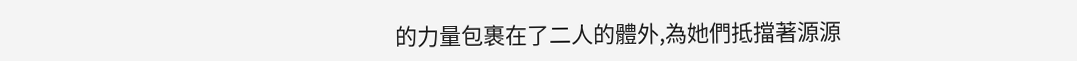的力量包裹在了二人的體外,為她們抵擋著源源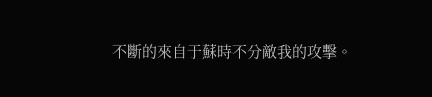不斷的來自于蘇時不分敵我的攻擊。